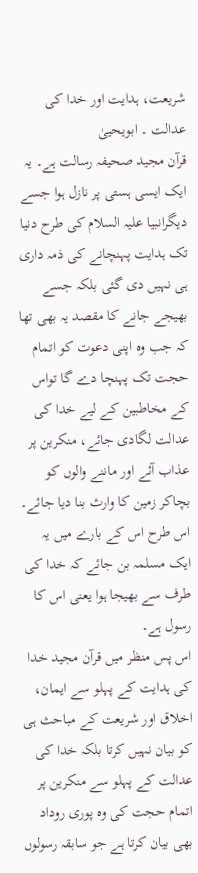شریعت، ہدایت اور خدا کی عدالت ۔ ابویحییٰ
قرآن مجید صحیفہ رسالت ہے۔ یہ ایک ایسی ہستی پر نازل ہوا جسے دیگرانبیا علیہ السلام کی طرح دنیا تک ہدایت پہنچانے کی ذمہ داری ہی نہیں دی گئی بلکہ جسے بھیجے جانے کا مقصد یہ بھی تھا کہ جب وہ اپنی دعوت کو اتمام حجت تک پہنچا دے گا تواس کے مخاطبین کے لیے خدا کی عدالت لگادی جائے، منکرین پر عذاب آئے اور ماننے والوں کو بچاکر زمین کا وارث بنا دیا جائے۔ اس طرح اس کے بارے میں یہ ایک مسلمہ بن جائے کہ خدا کی طرف سے بھیجا ہوا یعنی اس کا رسول ہے۔
اس پس منظر میں قرآن مجید خدا کی ہدایت کے پہلو سے ایمان، اخلاق اور شریعت کے مباحث ہی کو بیان نہیں کرتا بلکہ خدا کی عدالت کے پہلو سے منکرین پر اتمام حجت کی وہ پوری روداد بھی بیان کرتا ہے جو سابقہ رسولوں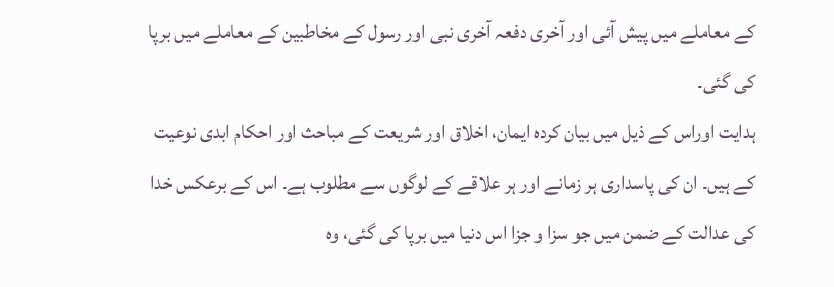کے معاملے میں پیش آئی اور آخری دفعہ آخری نبی اور رسول کے مخاطبین کے معاملے میں برپا کی گئی۔
ہدایت اوراس کے ذیل میں بیان کردہ ایمان، اخلاق اور شریعت کے مباحث اور احکام ابدی نوعیت کے ہیں۔ ان کی پاسداری ہر زمانے اور ہر علاقے کے لوگوں سے مطلوب ہے۔ اس کے برعکس خدا کی عدالت کے ضمن میں جو سزا و جزا اس دنیا میں برپا کی گئی، وہ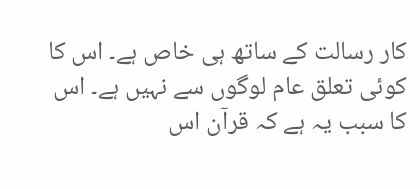کار رسالت کے ساتھ ہی خاص ہے۔ اس کا کوئی تعلق عام لوگوں سے نہیں ہے۔ اس کا سبب یہ ہے کہ قرآن اس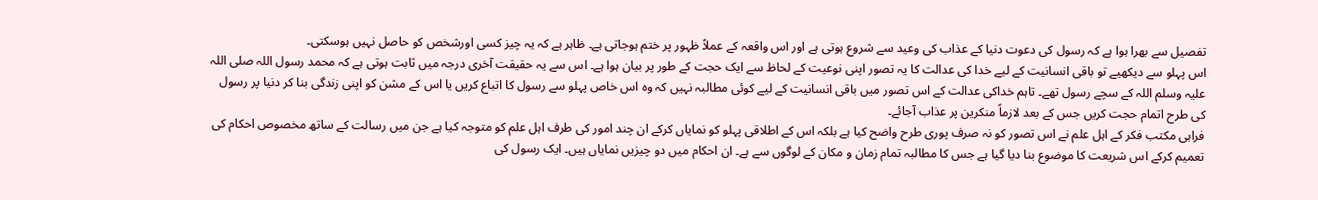تفصیل سے بھرا ہوا ہے کہ رسول کی دعوت دنیا کے عذاب کی وعید سے شروع ہوتی ہے اور اس واقعہ کے عملاً ظہور پر ختم ہوجاتی ہے۔ ظاہر ہے کہ یہ چیز کسی اورشخص کو حاصل نہیں ہوسکتی۔
اس پہلو سے دیکھیے تو باقی انسانیت کے لیے خدا کی عدالت کا یہ تصور اپنی نوعیت کے لحاظ سے ایک حجت کے طور پر بیان ہوا ہے۔ اس سے یہ حقیقت آخری درجہ میں ثابت ہوتی ہے کہ محمد رسول اللہ صلی اللہ علیہ وسلم اللہ کے سچے رسول تھے۔ تاہم خداکی عدالت کے اس تصور میں باقی انسانیت کے لیے کوئی مطالبہ نہیں کہ وہ اس خاص پہلو سے رسول کا اتباع کریں یا اس کے مشن کو اپنی زندگی بنا کر دنیا پر رسول کی طرح اتمام حجت کریں جس کے بعد لازماً منکرین پر عذاب آجائے۔
فراہی مکتب فکر کے اہل علم نے اس تصور کو نہ صرف پوری طرح واضح کیا ہے بلکہ اس کے اطلاقی پہلو کو نمایاں کرکے ان چند امور کی طرف اہل علم کو متوجہ کیا ہے جن میں رسالت کے ساتھ مخصوص احکام کی تعمیم کرکے اس شریعت کا موضوع بنا دیا گیا ہے جس کا مطالبہ تمام زمان و مکان کے لوگوں سے ہے۔ ان احکام میں دو چیزیں نمایاں ہیں۔ ایک رسول کی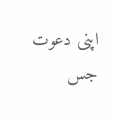اپنی دعوت جس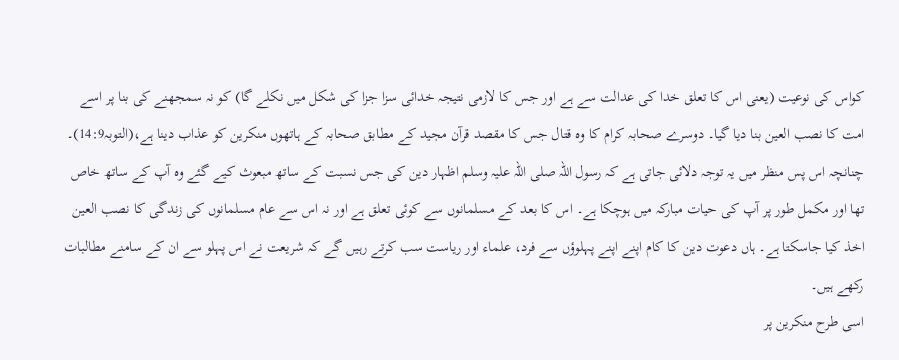کواس کی نوعیت (یعنی اس کا تعلق خدا کی عدالت سے ہے اور جس کا لازمی نتیجہ خدائی سزا جزا کی شکل میں نکلے گا) کو نہ سمجھنے کی بنا پر اسے امت کا نصب العین بنا دیا گیا۔ دوسرے صحابہ کرام کا وہ قتال جس کا مقصد قرآن مجید کے مطابق صحابہ کے ہاتھوں منکرین کو عذاب دینا ہے،(التوبہ14:9)۔
چنانچہ اس پس منظر میں یہ توجہ دلائی جاتی ہے کہ رسول اللہ صلی اللہ علیہ وسلم اظہار دین کی جس نسبت کے ساتھ مبعوث کیے گئے وہ آپ کے ساتھ خاص تھا اور مکمل طور پر آپ کی حیات مبارکہ میں ہوچکا ہے۔ اس کا بعد کے مسلمانوں سے کوئی تعلق ہے اور نہ اس سے عام مسلمانوں کی زندگی کا نصب العین اخذ کیا جاسکتا ہے۔ ہاں دعوت دین کا کام اپنے اپنے پہلوؤں سے فرد، علماء اور ریاست سب کرتے رہیں گے کہ شریعت نے اس پہلو سے ان کے سامنے مطالبات رکھے ہیں۔
اسی طرح منکرین پر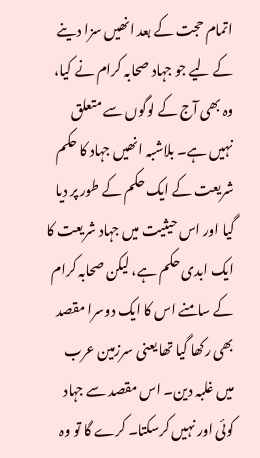اتمام حجت کے بعد انھیں سزا دینے کے لیے جو جہاد صحابہ کرام نے کیا، وہ بھی آج کے لوگوں سے متعلق نہیں ہے۔ بلاشبہ انھیں جہاد کا حکم شریعت کے ایک حکم کے طور پر دیا گیا اور اس حیثیت میں جہاد شریعت کا ایک ابدی حکم ہے، لیکن صحابہ کرام کے سامنے اس کا ایک دوسرا مقصد بھی رکھا گیا تھا یعنی سرزمین عرب میں غلبہ دین۔ اس مقصد سے جہاد کوئی اور نہیں کرسکتا۔ کرے گا تو وہ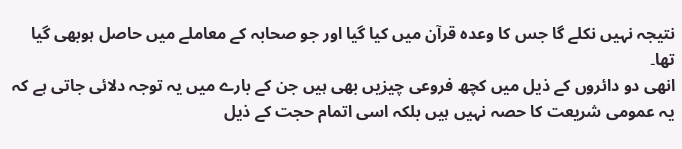نتیجہ نہیں نکلے گا جس کا وعدہ قرآن میں کیا گیا اور جو صحابہ کے معاملے میں حاصل ہوبھی گیا تھا۔
انھی دو دائروں کے ذیل میں کچھ فروعی چیزیں بھی ہیں جن کے بارے میں یہ توجہ دلائی جاتی ہے کہ یہ عمومی شریعت کا حصہ نہیں ہیں بلکہ اسی اتمام حجت کے ذیل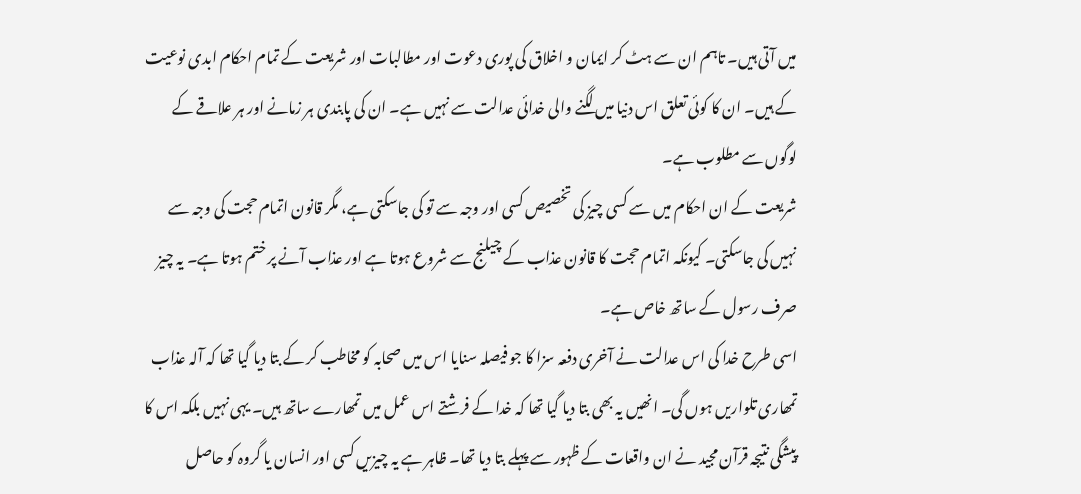میں آتی ہیں۔ تاہم ان سے ہٹ کر ایمان و اخلاق کی پوری دعوت اور مطالبات اور شریعت کے تمام احکام ابدی نوعیت کے ہیں۔ ان کا کوئی تعلق اس دنیا میں لگنے والی خدائی عدالت سے نہیں ہے۔ ان کی پابندی ہر زمانے اور ہر علاقے کے لوگوں سے مطلوب ہے۔
شریعت کے ان احکام میں سے کسی چیز کی تخصیص کسی اور وجہ سے تو کی جاسکتی ہے، مگر قانون اتمام حجت کی وجہ سے نہیں کی جاسکتی۔ کیونکہ اتمام حجت کا قانون عذاب کے چیلنج سے شروع ہوتا ہے اور عذاب آنے پر ختم ہوتا ہے۔ یہ چیز صرف رسول کے ساتھ خاص ہے۔
اسی طرح خدا کی اس عدالت نے آخری دفعہ سزا کا جو فیصلہ سنایا اس میں صحابہ کو مخاطب کر کے بتا دیا گیا تھا کہ آلہ عذاب تمھاری تلواریں ہوں گی۔ انھیں یہ بھی بتا دیا گیا تھا کہ خدا کے فرشتے اس عمل میں تمھارے ساتھ ہیں۔ یہی نہیں بلکہ اس کا پیشگی نتیجہ قرآن مجید نے ان واقعات کے ظہور سے پہلے بتا دیا تھا۔ ظاہر ہے یہ چیزیں کسی اور انسان یا گروہ کو حاصل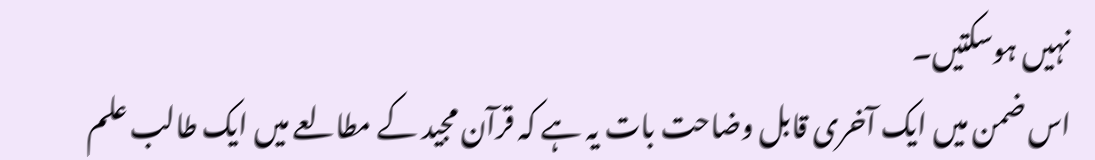نہیں ہوسکتیں۔
اس ضمن میں ایک آخری قابل وضاحت بات یہ ہے کہ قرآن مجید کے مطالعے میں ایک طالب علم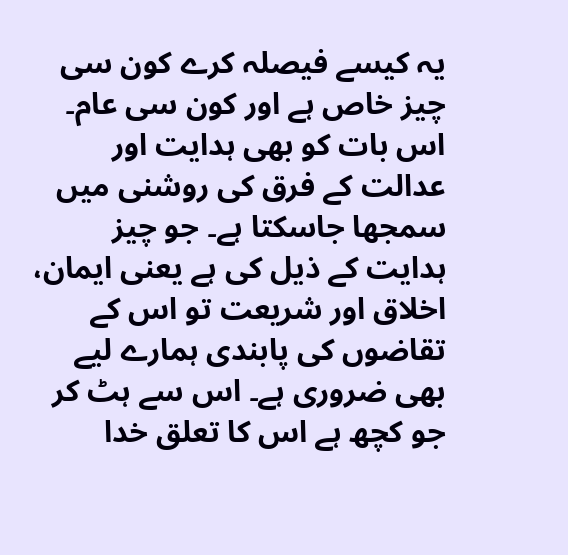یہ کیسے فیصلہ کرے کون سی چیز خاص ہے اور کون سی عام۔ اس بات کو بھی ہدایت اور عدالت کے فرق کی روشنی میں سمجھا جاسکتا ہے۔ جو چیز ہدایت کے ذیل کی ہے یعنی ایمان، اخلاق اور شریعت تو اس کے تقاضوں کی پابندی ہمارے لیے بھی ضروری ہے۔ اس سے ہٹ کر جو کچھ ہے اس کا تعلق خدا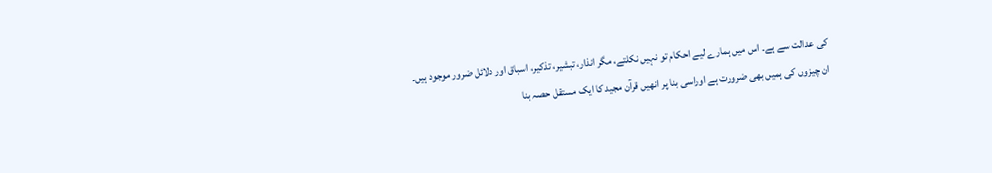کی عدالت سے ہے۔ اس میں ہمارے لیے احکام تو نہیں نکلتے، مگر انذار، تبشیر، تذکیر، اسباق اور دلائل ضرور موجود ہیں۔ ان چیزوں کی ہمیں بھی ضرورت ہے اوراسی بنا پر انھیں قرآن مجید کا ایک مستقل حصہ بنا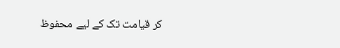کر قیامت تک کے لیے محفوظ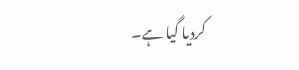کردیا گیا ہے۔